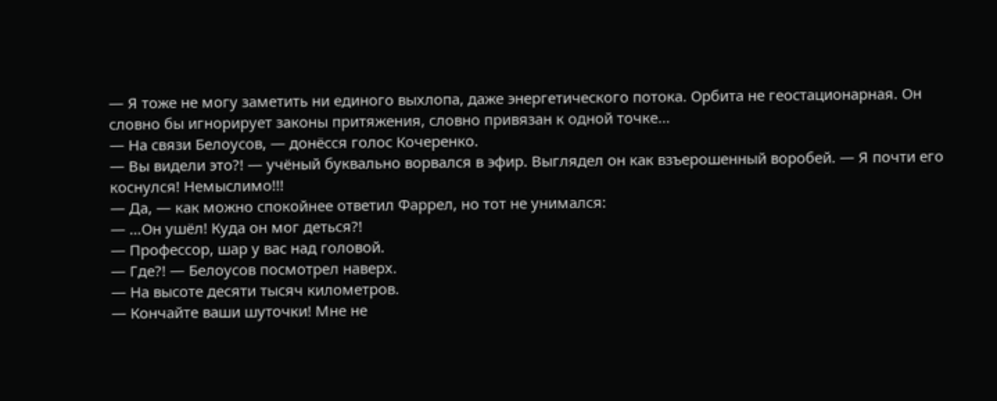— Я тоже не могу заметить ни единого выхлопа, даже энергетического потока. Орбита не геостационарная. Он словно бы игнорирует законы притяжения, словно привязан к одной точке…
— На связи Белоусов, — донёсся голос Кочеренко.
— Вы видели это?! — учёный буквально ворвался в эфир. Выглядел он как взъерошенный воробей. — Я почти его коснулся! Немыслимо!!!
— Да, — как можно спокойнее ответил Фаррел, но тот не унимался:
— …Он ушёл! Куда он мог деться?!
— Профессор, шар у вас над головой.
— Где?! — Белоусов посмотрел наверх.
— На высоте десяти тысяч километров.
— Кончайте ваши шуточки! Мне не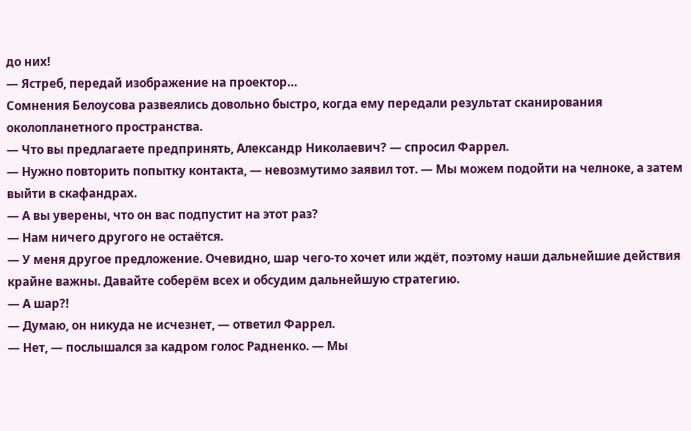до них!
— Ястреб, передай изображение на проектор…
Сомнения Белоусова развеялись довольно быстро, когда ему передали результат сканирования околопланетного пространства.
— Что вы предлагаете предпринять, Александр Николаевич? — спросил Фаррел.
— Нужно повторить попытку контакта, — невозмутимо заявил тот. — Мы можем подойти на челноке, а затем выйти в скафандрах.
— А вы уверены, что он вас подпустит на этот раз?
— Нам ничего другого не остаётся.
— У меня другое предложение. Очевидно, шар чего-то хочет или ждёт, поэтому наши дальнейшие действия крайне важны. Давайте соберём всех и обсудим дальнейшую стратегию.
— А шар?!
— Думаю, он никуда не исчезнет, — ответил Фаррел.
— Нет, — послышался за кадром голос Радненко. — Мы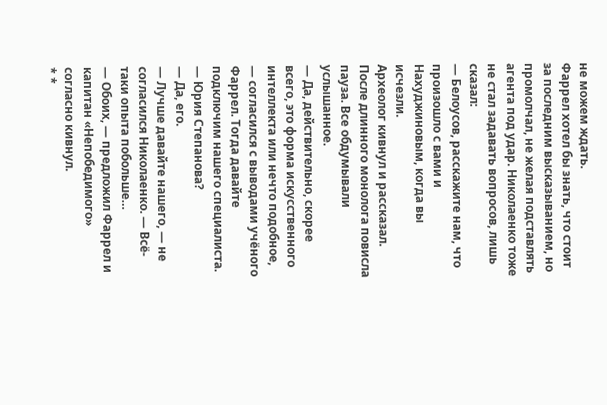не можем ждать.
Фаррел хотел бы знать, что стоит за последним высказыванием, но промолчал, не желая подставлять агента под удар. Николаенко тоже не стал задавать вопросов, лишь сказал:
— Белоусов, расскажите нам, что произошло с вами и Нахуджиновым, когда вы исчезли.
Археолог кивнул и рассказал. После длинного монолога повисла пауза. Все обдумывали услышанное.
— Да, действительно, скорее всего, это форма искусственного интеллекта или нечто подобное, — согласился с выводами учёного Фаррел. Тогда давайте подключим нашего специалиста.
— Юрия Степанова?
— Да, его.
— Лучше давайте нашего, — не согласился Николаенко. — Всё-таки опыта побольше…
— Обоих, — предложил Фаррел и капитан «Непобедимого» согласно кивнул.
* *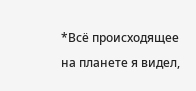*Всё происходящее на планете я видел,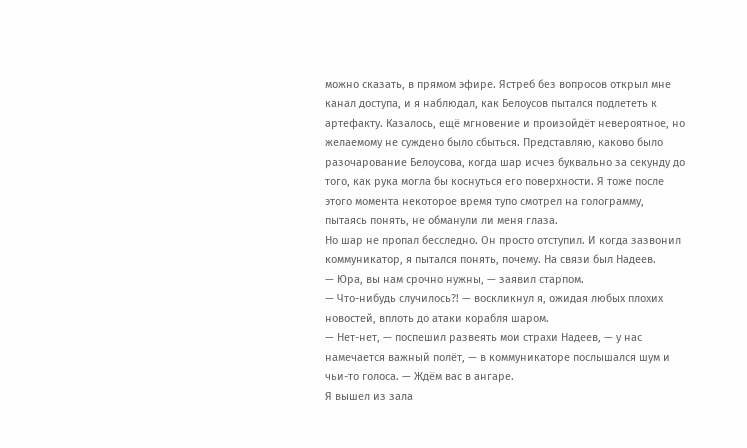можно сказать, в прямом эфире. Ястреб без вопросов открыл мне канал доступа, и я наблюдал, как Белоусов пытался подлететь к артефакту. Казалось, ещё мгновение и произойдёт невероятное, но желаемому не суждено было сбыться. Представляю, каково было разочарование Белоусова, когда шар исчез буквально за секунду до того, как рука могла бы коснуться его поверхности. Я тоже после этого момента некоторое время тупо смотрел на голограмму, пытаясь понять, не обманули ли меня глаза.
Но шар не пропал бесследно. Он просто отступил. И когда зазвонил коммуникатор, я пытался понять, почему. На связи был Надеев.
— Юра, вы нам срочно нужны, — заявил старпом.
— Что-нибудь случилось?! — воскликнул я, ожидая любых плохих новостей, вплоть до атаки корабля шаром.
— Нет-нет, — поспешил развеять мои страхи Надеев, — у нас намечается важный полёт, — в коммуникаторе послышался шум и чьи-то голоса. — Ждём вас в ангаре.
Я вышел из зала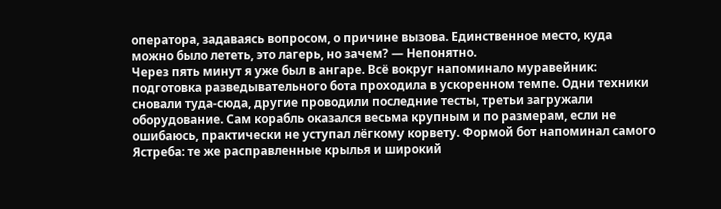оператора, задаваясь вопросом, о причине вызова. Единственное место, куда можно было лететь, это лагерь, но зачем? — Непонятно.
Через пять минут я уже был в ангаре. Всё вокруг напоминало муравейник: подготовка разведывательного бота проходила в ускоренном темпе. Одни техники сновали туда-сюда, другие проводили последние тесты, третьи загружали оборудование. Сам корабль оказался весьма крупным и по размерам, если не ошибаюсь, практически не уступал лёгкому корвету. Формой бот напоминал самого Ястреба: те же расправленные крылья и широкий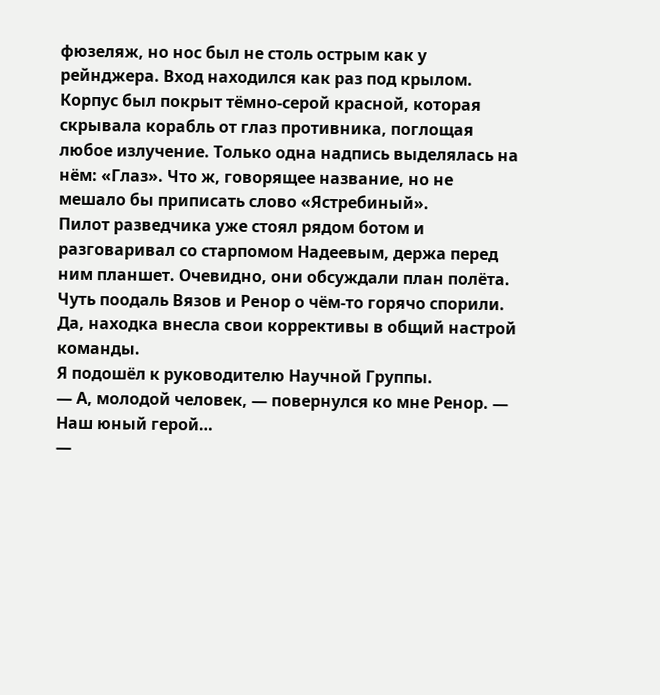фюзеляж, но нос был не столь острым как у рейнджера. Вход находился как раз под крылом. Корпус был покрыт тёмно-серой красной, которая скрывала корабль от глаз противника, поглощая любое излучение. Только одна надпись выделялась на нём: «Глаз». Что ж, говорящее название, но не мешало бы приписать слово «Ястребиный».
Пилот разведчика уже стоял рядом ботом и разговаривал со старпомом Надеевым, держа перед ним планшет. Очевидно, они обсуждали план полёта. Чуть поодаль Вязов и Ренор о чём-то горячо спорили. Да, находка внесла свои коррективы в общий настрой команды.
Я подошёл к руководителю Научной Группы.
— А, молодой человек, — повернулся ко мне Ренор. — Наш юный герой…
—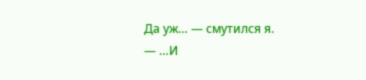Да уж… — смутился я.
— …И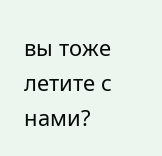вы тоже летите с нами?